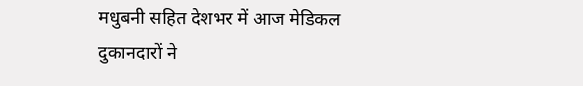मधुबनी सहित देशभर में आज मेडिकल दुकानदारों ने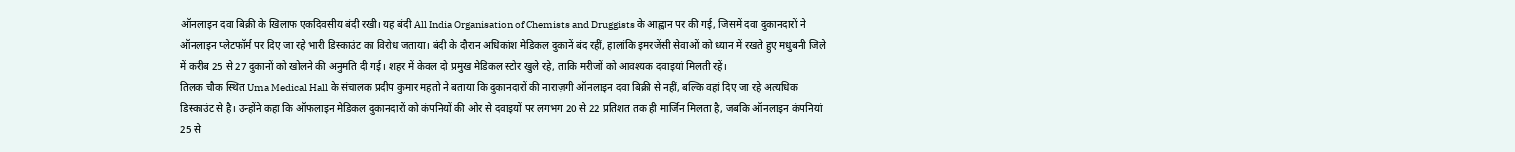ऑनलाइन दवा बिक्री के खिलाफ एकदिवसीय बंदी रखी। यह बंदी All India Organisation of Chemists and Druggists के आह्वान पर की गई, जिसमें दवा दुकानदारों ने ऑनलाइन प्लेटफॉर्म पर दिए जा रहे भारी डिस्काउंट का विरोध जताया। बंदी के दौरान अधिकांश मेडिकल दुकानें बंद रहीं, हालांकि इमरजेंसी सेवाओं को ध्यान में रखते हुए मधुबनी जिले में करीब 25 से 27 दुकानों को खोलने की अनुमति दी गई। शहर में केवल दो प्रमुख मेडिकल स्टोर खुले रहे, ताकि मरीजों को आवश्यक दवाइयां मिलती रहें।
तिलक चौक स्थित Uma Medical Hall के संचालक प्रदीप कुमार महतो ने बताया कि दुकानदारों की नाराज़गी ऑनलाइन दवा बिक्री से नहीं, बल्कि वहां दिए जा रहे अत्यधिक डिस्काउंट से है। उन्होंने कहा कि ऑफलाइन मेडिकल दुकानदारों को कंपनियों की ओर से दवाइयों पर लगभग 20 से 22 प्रतिशत तक ही मार्जिन मिलता है, जबकि ऑनलाइन कंपनियां 25 से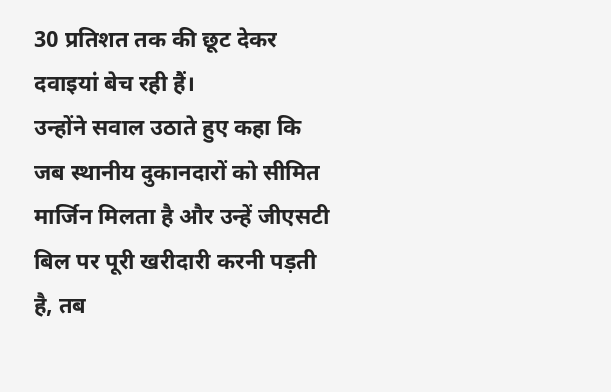30 प्रतिशत तक की छूट देकर दवाइयां बेच रही हैं।
उन्होंने सवाल उठाते हुए कहा कि जब स्थानीय दुकानदारों को सीमित मार्जिन मिलता है और उन्हें जीएसटी बिल पर पूरी खरीदारी करनी पड़ती है, तब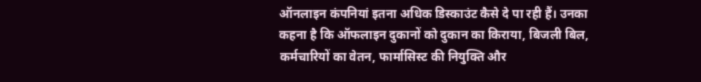ऑनलाइन कंपनियां इतना अधिक डिस्काउंट कैसे दे पा रही हैं। उनका कहना है कि ऑफलाइन दुकानों को दुकान का किराया, बिजली बिल, कर्मचारियों का वेतन, फार्मासिस्ट की नियुक्ति और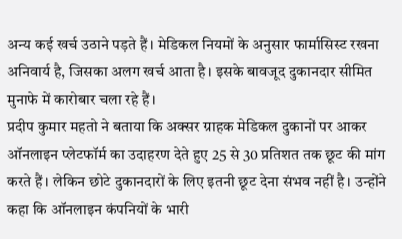अन्य कई खर्च उठाने पड़ते हैं। मेडिकल नियमों के अनुसार फार्मासिस्ट रखना अनिवार्य है, जिसका अलग खर्च आता है। इसके बावजूद दुकानदार सीमित मुनाफे में कारोबार चला रहे हैं।
प्रदीप कुमार महतो ने बताया कि अक्सर ग्राहक मेडिकल दुकानों पर आकर ऑनलाइन प्लेटफॉर्म का उदाहरण देते हुए 25 से 30 प्रतिशत तक छूट की मांग करते हैं। लेकिन छोटे दुकानदारों के लिए इतनी छूट देना संभव नहीं है। उन्होंने कहा कि ऑनलाइन कंपनियों के भारी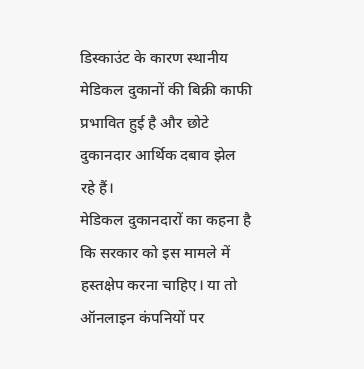डिस्काउंट के कारण स्थानीय मेडिकल दुकानों की बिक्री काफी प्रभावित हुई है और छोटे दुकानदार आर्थिक दबाव झेल रहे हैं।
मेडिकल दुकानदारों का कहना है कि सरकार को इस मामले में हस्तक्षेप करना चाहिए। या तो ऑनलाइन कंपनियों पर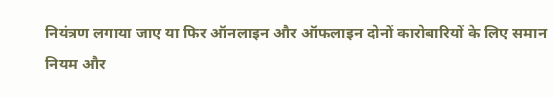नियंत्रण लगाया जाए या फिर ऑनलाइन और ऑफलाइन दोनों कारोबारियों के लिए समान नियम और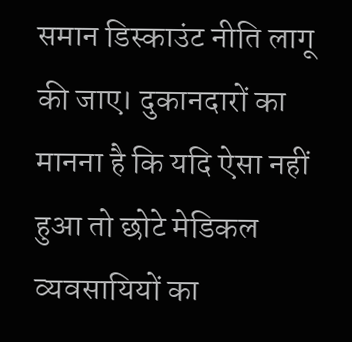समान डिस्काउंट नीति लागू की जाए। दुकानदारों का मानना है कि यदि ऐसा नहीं हुआ तो छोटे मेडिकल व्यवसायियों का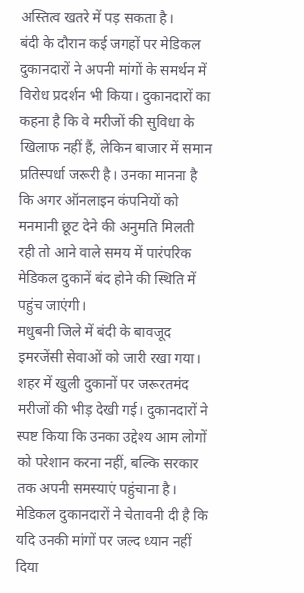अस्तित्व खतरे में पड़ सकता है।
बंदी के दौरान कई जगहों पर मेडिकल दुकानदारों ने अपनी मांगों के समर्थन में विरोध प्रदर्शन भी किया। दुकानदारों का कहना है कि वे मरीजों की सुविधा के खिलाफ नहीं हैं, लेकिन बाजार में समान प्रतिस्पर्धा जरूरी है। उनका मानना है कि अगर ऑनलाइन कंपनियों को मनमानी छूट देने की अनुमति मिलती रही तो आने वाले समय में पारंपरिक मेडिकल दुकानें बंद होने की स्थिति में पहुंच जाएंगी।
मधुबनी जिले में बंदी के बावजूद इमरजेंसी सेवाओं को जारी रखा गया। शहर में खुली दुकानों पर जरूरतमंद मरीजों की भीड़ देखी गई। दुकानदारों ने स्पष्ट किया कि उनका उद्देश्य आम लोगों को परेशान करना नहीं, बल्कि सरकार तक अपनी समस्याएं पहुंचाना है।
मेडिकल दुकानदारों ने चेतावनी दी है कि यदि उनकी मांगों पर जल्द ध्यान नहीं दिया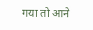गया तो आने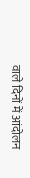वाले दिनों में आंदोलन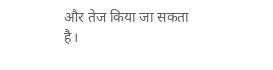और तेज किया जा सकता है।